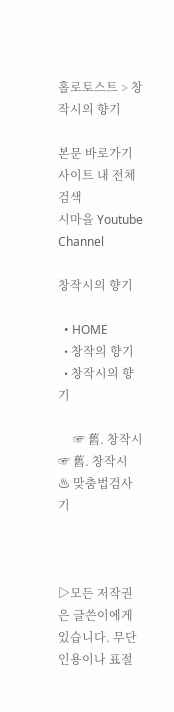홀로토스트 > 창작시의 향기

본문 바로가기
사이트 내 전체검색
시마을 Youtube Channel

창작시의 향기

  • HOME
  • 창작의 향기
  • 창작시의 향기

     ☞ 舊. 창작시   ☞ 舊. 창작시   ♨ 맞춤법검사기



▷모든 저작권은 글쓴이에게 있습니다. 무단인용이나 표절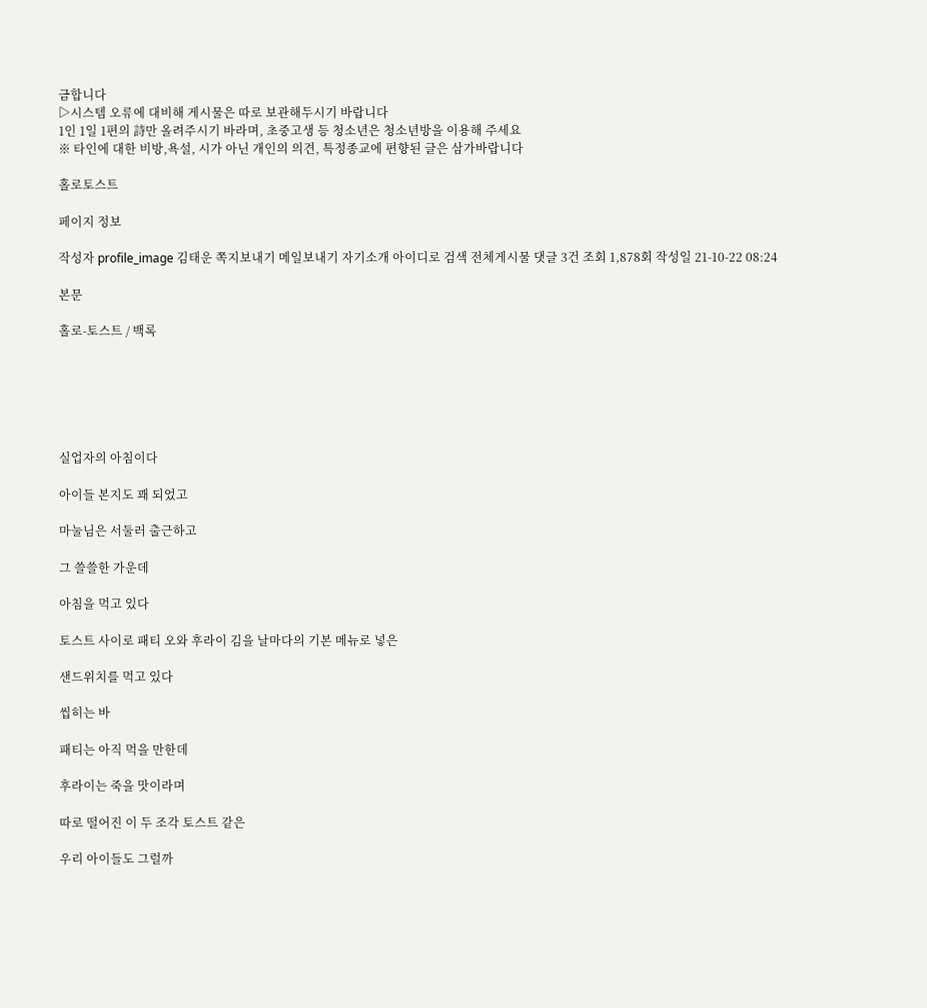금합니다
▷시스템 오류에 대비해 게시물은 따로 보관해두시기 바랍니다
1인 1일 1편의 詩만 올려주시기 바라며, 초중고생 등 청소년은 청소년방을 이용해 주세요
※ 타인에 대한 비방,욕설, 시가 아닌 개인의 의견, 특정종교에 편향된 글은 삼가바랍니다

홀로토스트

페이지 정보

작성자 profile_image 김태운 쪽지보내기 메일보내기 자기소개 아이디로 검색 전체게시물 댓글 3건 조회 1,878회 작성일 21-10-22 08:24

본문

홀로-토스트 / 백록






실업자의 아침이다

아이들 본지도 꽤 되었고

마눌님은 서둘러 출근하고

그 쓸쓸한 가운데

아침을 먹고 있다

토스트 사이로 패티 오와 후라이 김을 날마다의 기본 메뉴로 넣은

샌드위치를 먹고 있다

씹히는 바

패티는 아직 먹을 만한데

후라이는 죽을 맛이라며

따로 떨어진 이 두 조각 토스트 같은

우리 아이들도 그럴까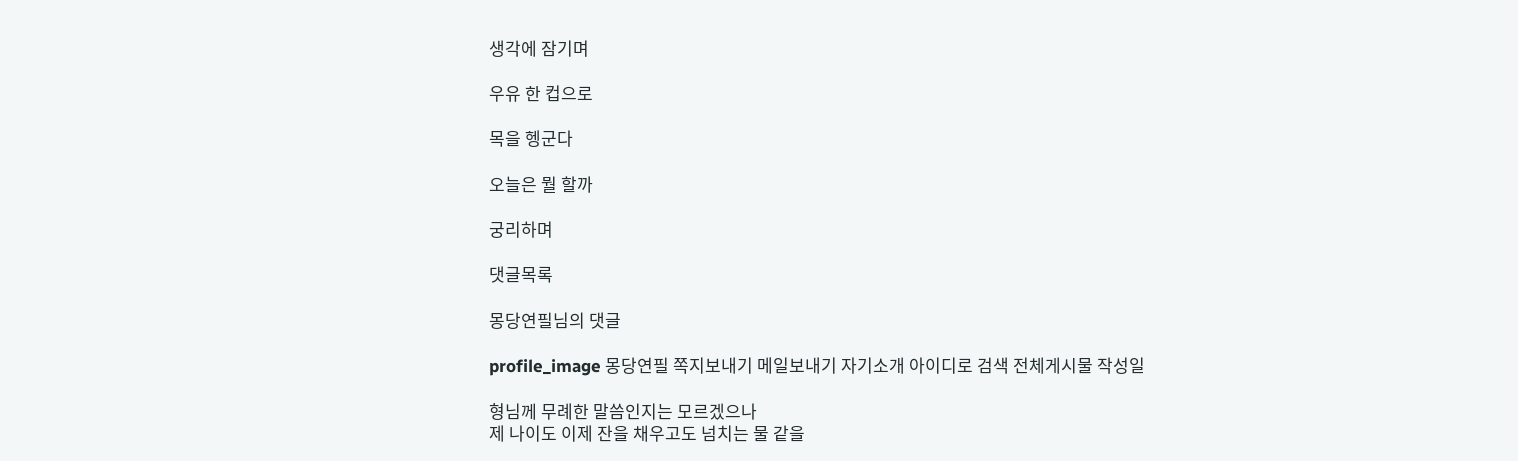생각에 잠기며

우유 한 컵으로

목을 헹군다

오늘은 뭘 할까

궁리하며

댓글목록

몽당연필님의 댓글

profile_image 몽당연필 쪽지보내기 메일보내기 자기소개 아이디로 검색 전체게시물 작성일

형님께 무례한 말씀인지는 모르겠으나
제 나이도 이제 잔을 채우고도 넘치는 물 같을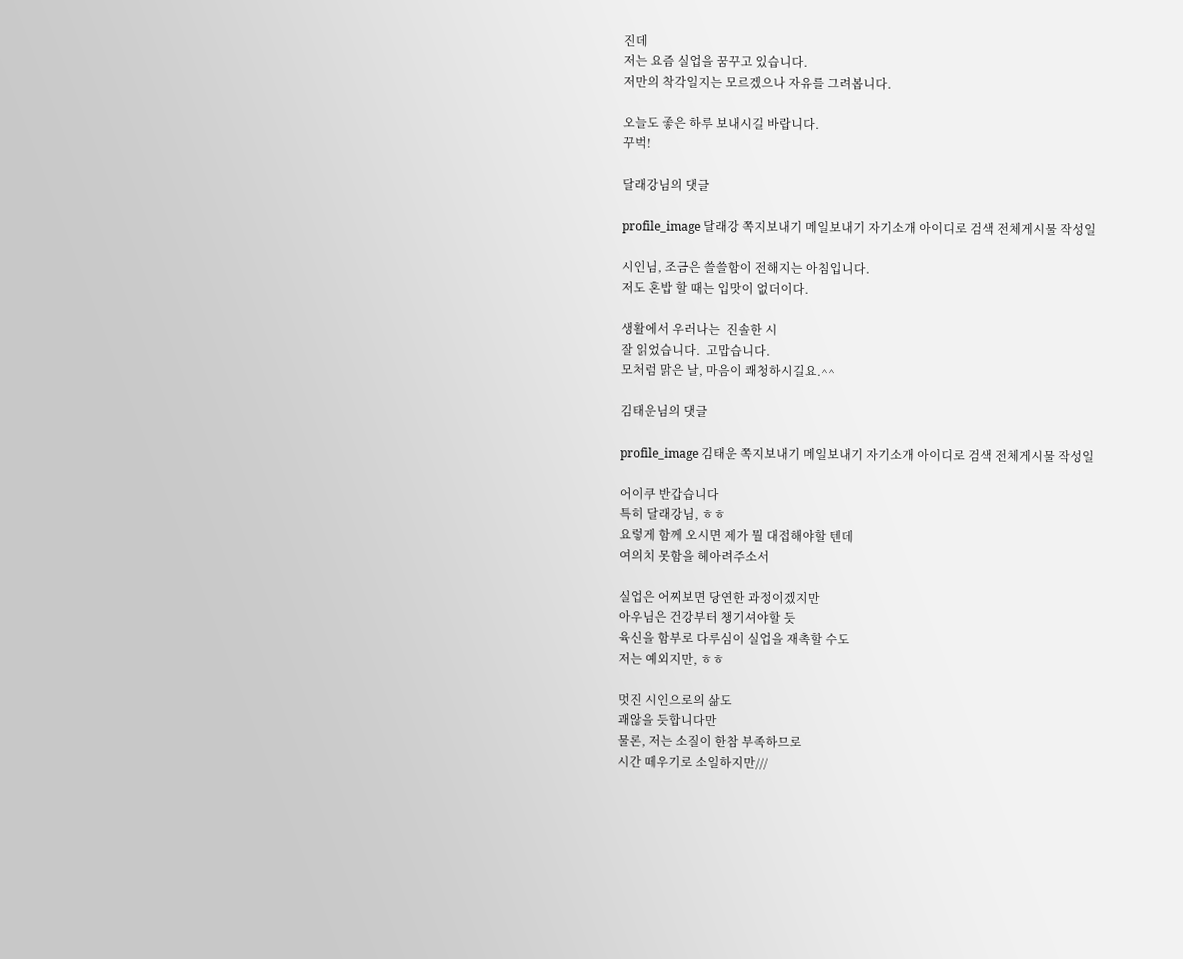진데
저는 요즘 실업을 꿈꾸고 있습니다.
저만의 착각일지는 모르겠으나 자유를 그려봅니다.

오늘도 좋은 하루 보내시길 바랍니다.
꾸벅!

달래강님의 댓글

profile_image 달래강 쪽지보내기 메일보내기 자기소개 아이디로 검색 전체게시물 작성일

시인님, 조금은 쓸쓸함이 전해지는 아침입니다.
저도 혼밥 할 때는 입맛이 없더이다.

생활에서 우러나는  진솔한 시
잘 읽었습니다.  고맙습니다.
모처럼 맑은 날, 마음이 쾌청하시길요.^^

김태운님의 댓글

profile_image 김태운 쪽지보내기 메일보내기 자기소개 아이디로 검색 전체게시물 작성일

어이쿠 반갑습니다
특히 달래강님, ㅎㅎ
요렇게 함께 오시면 제가 뭘 대접해야할 텐데
여의치 못함을 헤아려주소서

실업은 어찌보면 당연한 과정이겠지만
아우님은 건강부터 챙기셔야할 듯
육신을 함부로 다루심이 실업을 재촉할 수도
저는 예외지만, ㅎㅎ

멋진 시인으로의 삶도
괘않을 듯합니다만
물론, 저는 소질이 한참 부족하므로
시간 떼우기로 소일하지만///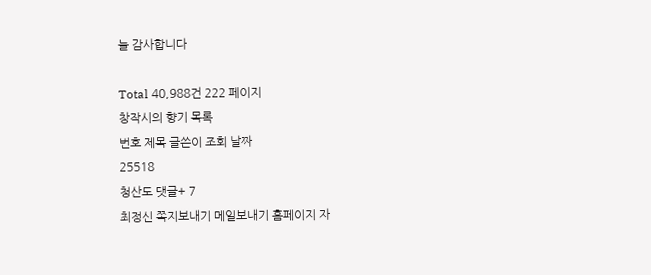늘 감사합니다

Total 40,988건 222 페이지
창작시의 향기 목록
번호 제목 글쓴이 조회 날짜
25518
청산도 댓글+ 7
최정신 쪽지보내기 메일보내기 홈페이지 자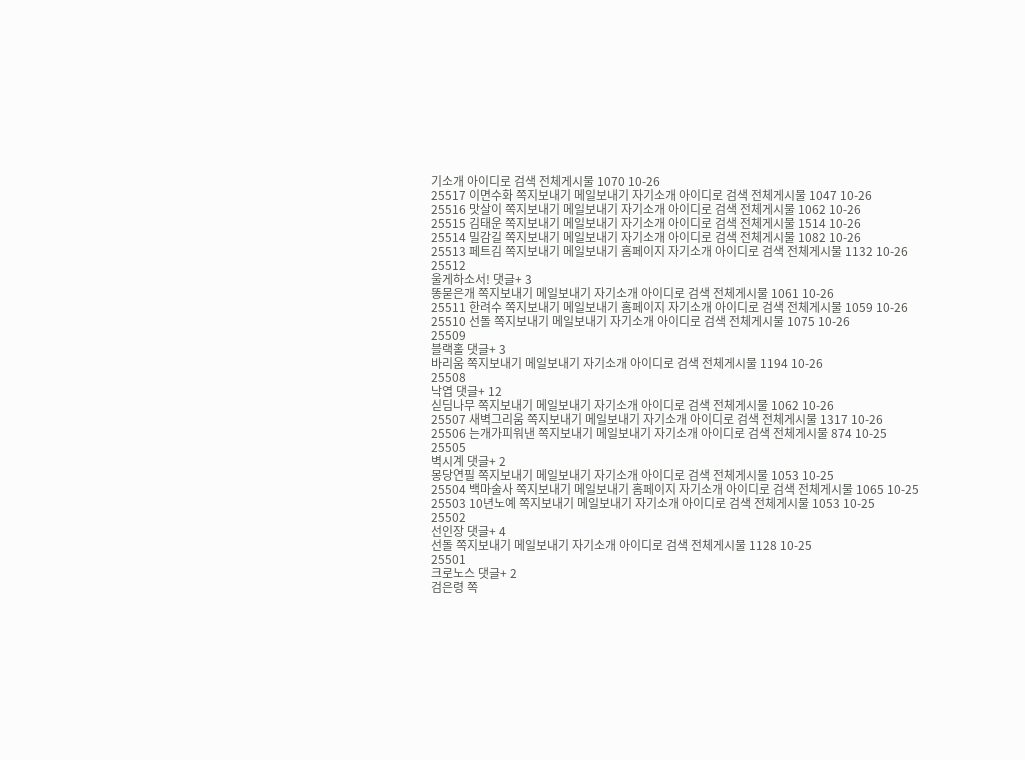기소개 아이디로 검색 전체게시물 1070 10-26
25517 이면수화 쪽지보내기 메일보내기 자기소개 아이디로 검색 전체게시물 1047 10-26
25516 맛살이 쪽지보내기 메일보내기 자기소개 아이디로 검색 전체게시물 1062 10-26
25515 김태운 쪽지보내기 메일보내기 자기소개 아이디로 검색 전체게시물 1514 10-26
25514 밀감길 쪽지보내기 메일보내기 자기소개 아이디로 검색 전체게시물 1082 10-26
25513 페트김 쪽지보내기 메일보내기 홈페이지 자기소개 아이디로 검색 전체게시물 1132 10-26
25512
울게하소서! 댓글+ 3
똥묻은개 쪽지보내기 메일보내기 자기소개 아이디로 검색 전체게시물 1061 10-26
25511 한려수 쪽지보내기 메일보내기 홈페이지 자기소개 아이디로 검색 전체게시물 1059 10-26
25510 선돌 쪽지보내기 메일보내기 자기소개 아이디로 검색 전체게시물 1075 10-26
25509
블랙홀 댓글+ 3
바리움 쪽지보내기 메일보내기 자기소개 아이디로 검색 전체게시물 1194 10-26
25508
낙엽 댓글+ 12
싣딤나무 쪽지보내기 메일보내기 자기소개 아이디로 검색 전체게시물 1062 10-26
25507 새벽그리움 쪽지보내기 메일보내기 자기소개 아이디로 검색 전체게시물 1317 10-26
25506 는개가피워낸 쪽지보내기 메일보내기 자기소개 아이디로 검색 전체게시물 874 10-25
25505
벽시계 댓글+ 2
몽당연필 쪽지보내기 메일보내기 자기소개 아이디로 검색 전체게시물 1053 10-25
25504 백마술사 쪽지보내기 메일보내기 홈페이지 자기소개 아이디로 검색 전체게시물 1065 10-25
25503 10년노예 쪽지보내기 메일보내기 자기소개 아이디로 검색 전체게시물 1053 10-25
25502
선인장 댓글+ 4
선돌 쪽지보내기 메일보내기 자기소개 아이디로 검색 전체게시물 1128 10-25
25501
크로노스 댓글+ 2
검은령 쪽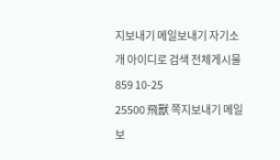지보내기 메일보내기 자기소개 아이디로 검색 전체게시물 859 10-25
25500 飛獸 쪽지보내기 메일보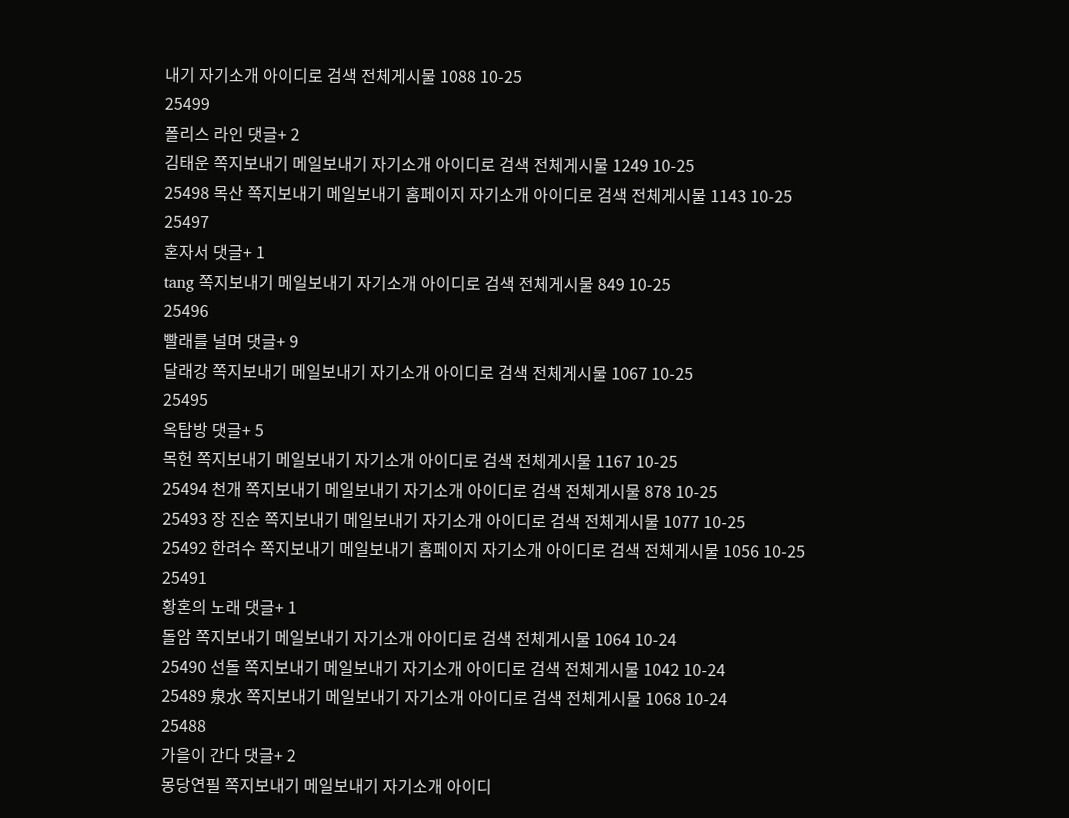내기 자기소개 아이디로 검색 전체게시물 1088 10-25
25499
폴리스 라인 댓글+ 2
김태운 쪽지보내기 메일보내기 자기소개 아이디로 검색 전체게시물 1249 10-25
25498 목산 쪽지보내기 메일보내기 홈페이지 자기소개 아이디로 검색 전체게시물 1143 10-25
25497
혼자서 댓글+ 1
tang 쪽지보내기 메일보내기 자기소개 아이디로 검색 전체게시물 849 10-25
25496
빨래를 널며 댓글+ 9
달래강 쪽지보내기 메일보내기 자기소개 아이디로 검색 전체게시물 1067 10-25
25495
옥탑방 댓글+ 5
목헌 쪽지보내기 메일보내기 자기소개 아이디로 검색 전체게시물 1167 10-25
25494 천개 쪽지보내기 메일보내기 자기소개 아이디로 검색 전체게시물 878 10-25
25493 장 진순 쪽지보내기 메일보내기 자기소개 아이디로 검색 전체게시물 1077 10-25
25492 한려수 쪽지보내기 메일보내기 홈페이지 자기소개 아이디로 검색 전체게시물 1056 10-25
25491
황혼의 노래 댓글+ 1
돌암 쪽지보내기 메일보내기 자기소개 아이디로 검색 전체게시물 1064 10-24
25490 선돌 쪽지보내기 메일보내기 자기소개 아이디로 검색 전체게시물 1042 10-24
25489 泉水 쪽지보내기 메일보내기 자기소개 아이디로 검색 전체게시물 1068 10-24
25488
가을이 간다 댓글+ 2
몽당연필 쪽지보내기 메일보내기 자기소개 아이디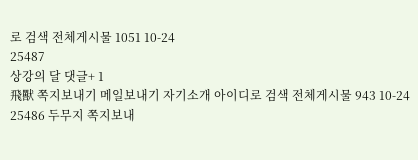로 검색 전체게시물 1051 10-24
25487
상강의 달 댓글+ 1
飛獸 쪽지보내기 메일보내기 자기소개 아이디로 검색 전체게시물 943 10-24
25486 두무지 쪽지보내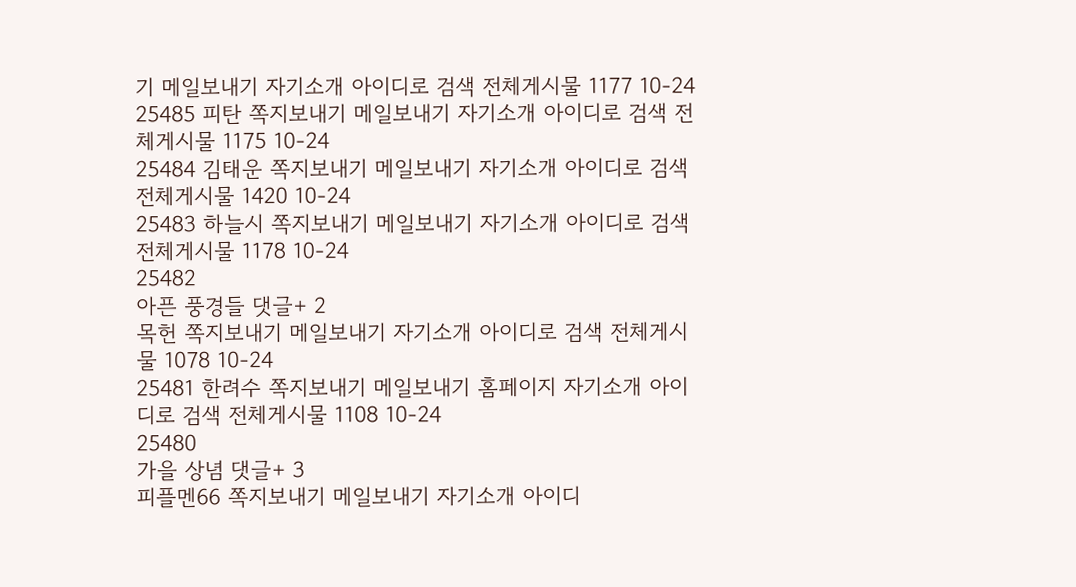기 메일보내기 자기소개 아이디로 검색 전체게시물 1177 10-24
25485 피탄 쪽지보내기 메일보내기 자기소개 아이디로 검색 전체게시물 1175 10-24
25484 김태운 쪽지보내기 메일보내기 자기소개 아이디로 검색 전체게시물 1420 10-24
25483 하늘시 쪽지보내기 메일보내기 자기소개 아이디로 검색 전체게시물 1178 10-24
25482
아픈 풍경들 댓글+ 2
목헌 쪽지보내기 메일보내기 자기소개 아이디로 검색 전체게시물 1078 10-24
25481 한려수 쪽지보내기 메일보내기 홈페이지 자기소개 아이디로 검색 전체게시물 1108 10-24
25480
가을 상념 댓글+ 3
피플멘66 쪽지보내기 메일보내기 자기소개 아이디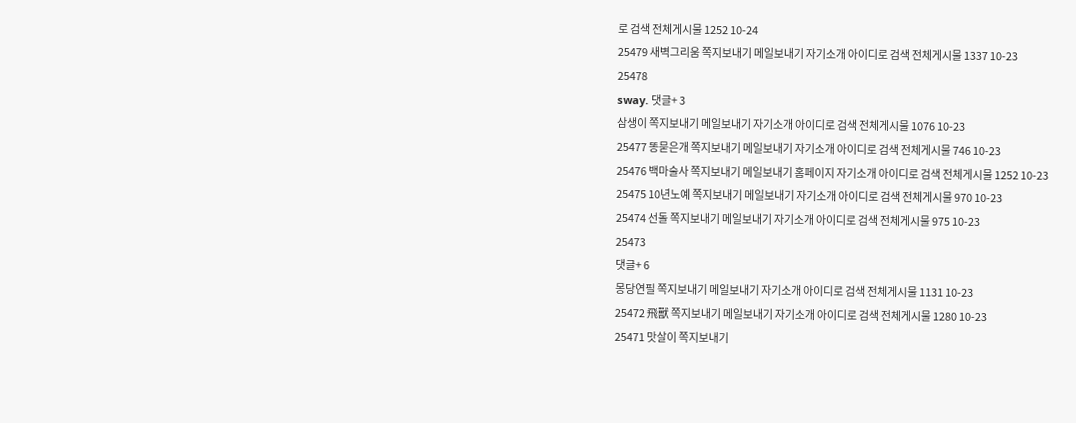로 검색 전체게시물 1252 10-24
25479 새벽그리움 쪽지보내기 메일보내기 자기소개 아이디로 검색 전체게시물 1337 10-23
25478
sway. 댓글+ 3
삼생이 쪽지보내기 메일보내기 자기소개 아이디로 검색 전체게시물 1076 10-23
25477 똥묻은개 쪽지보내기 메일보내기 자기소개 아이디로 검색 전체게시물 746 10-23
25476 백마술사 쪽지보내기 메일보내기 홈페이지 자기소개 아이디로 검색 전체게시물 1252 10-23
25475 10년노예 쪽지보내기 메일보내기 자기소개 아이디로 검색 전체게시물 970 10-23
25474 선돌 쪽지보내기 메일보내기 자기소개 아이디로 검색 전체게시물 975 10-23
25473
댓글+ 6
몽당연필 쪽지보내기 메일보내기 자기소개 아이디로 검색 전체게시물 1131 10-23
25472 飛獸 쪽지보내기 메일보내기 자기소개 아이디로 검색 전체게시물 1280 10-23
25471 맛살이 쪽지보내기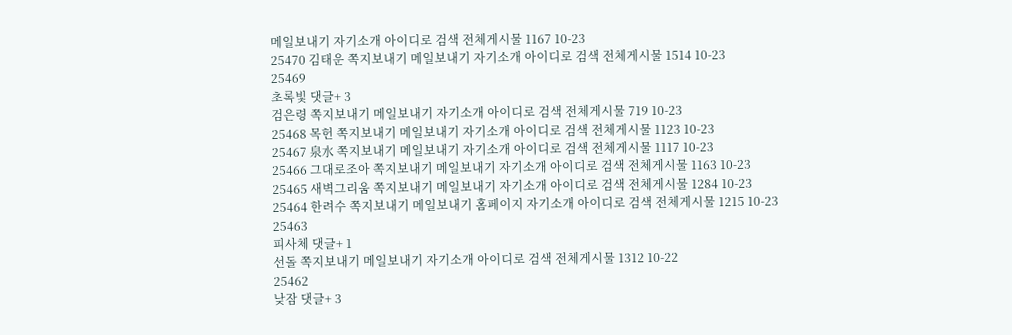메일보내기 자기소개 아이디로 검색 전체게시물 1167 10-23
25470 김태운 쪽지보내기 메일보내기 자기소개 아이디로 검색 전체게시물 1514 10-23
25469
초록빛 댓글+ 3
검은령 쪽지보내기 메일보내기 자기소개 아이디로 검색 전체게시물 719 10-23
25468 목헌 쪽지보내기 메일보내기 자기소개 아이디로 검색 전체게시물 1123 10-23
25467 泉水 쪽지보내기 메일보내기 자기소개 아이디로 검색 전체게시물 1117 10-23
25466 그대로조아 쪽지보내기 메일보내기 자기소개 아이디로 검색 전체게시물 1163 10-23
25465 새벽그리움 쪽지보내기 메일보내기 자기소개 아이디로 검색 전체게시물 1284 10-23
25464 한려수 쪽지보내기 메일보내기 홈페이지 자기소개 아이디로 검색 전체게시물 1215 10-23
25463
피사체 댓글+ 1
선돌 쪽지보내기 메일보내기 자기소개 아이디로 검색 전체게시물 1312 10-22
25462
낮잠 댓글+ 3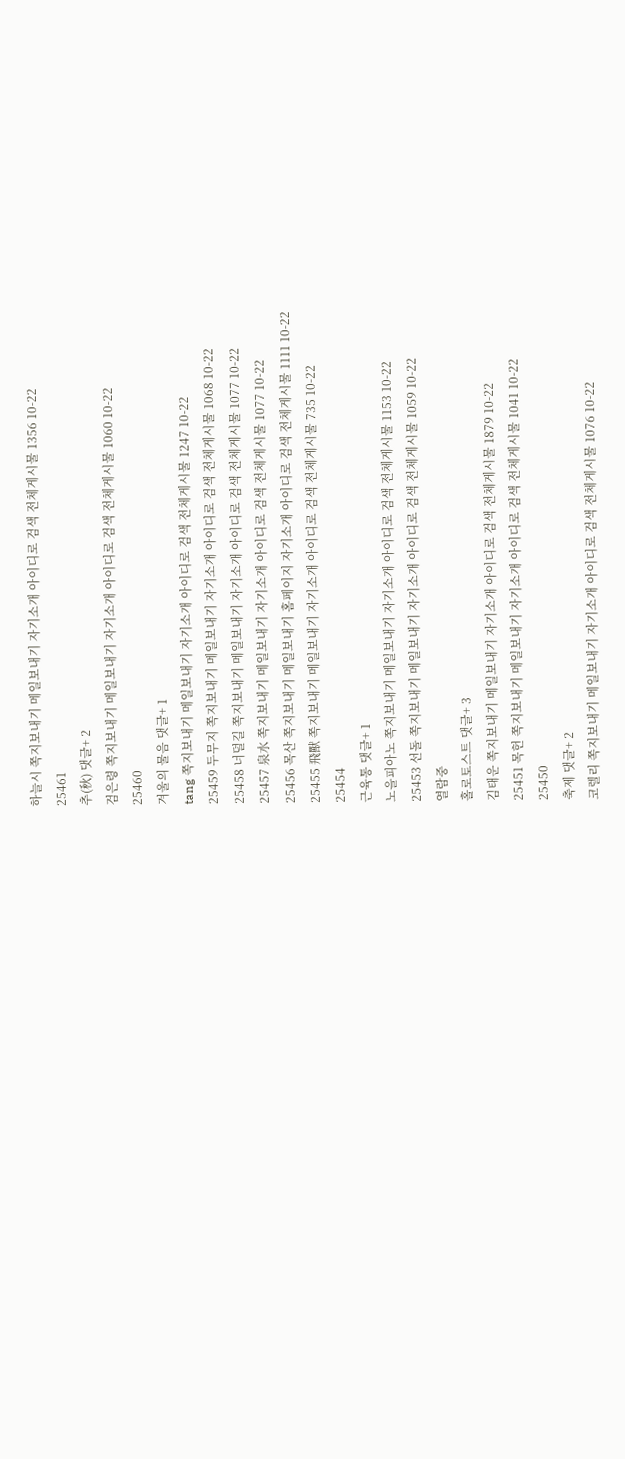하늘시 쪽지보내기 메일보내기 자기소개 아이디로 검색 전체게시물 1356 10-22
25461
추(秋) 댓글+ 2
검은령 쪽지보내기 메일보내기 자기소개 아이디로 검색 전체게시물 1060 10-22
25460
겨울의 물음 댓글+ 1
tang 쪽지보내기 메일보내기 자기소개 아이디로 검색 전체게시물 1247 10-22
25459 두무지 쪽지보내기 메일보내기 자기소개 아이디로 검색 전체게시물 1068 10-22
25458 너덜길 쪽지보내기 메일보내기 자기소개 아이디로 검색 전체게시물 1077 10-22
25457 泉水 쪽지보내기 메일보내기 자기소개 아이디로 검색 전체게시물 1077 10-22
25456 목산 쪽지보내기 메일보내기 홈페이지 자기소개 아이디로 검색 전체게시물 1111 10-22
25455 飛獸 쪽지보내기 메일보내기 자기소개 아이디로 검색 전체게시물 735 10-22
25454
근육통 댓글+ 1
노을피아노 쪽지보내기 메일보내기 자기소개 아이디로 검색 전체게시물 1153 10-22
25453 선돌 쪽지보내기 메일보내기 자기소개 아이디로 검색 전체게시물 1059 10-22
열람중
홀로토스트 댓글+ 3
김태운 쪽지보내기 메일보내기 자기소개 아이디로 검색 전체게시물 1879 10-22
25451 목헌 쪽지보내기 메일보내기 자기소개 아이디로 검색 전체게시물 1041 10-22
25450
축제 댓글+ 2
코렐리 쪽지보내기 메일보내기 자기소개 아이디로 검색 전체게시물 1076 10-22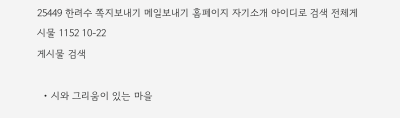25449 한려수 쪽지보내기 메일보내기 홈페이지 자기소개 아이디로 검색 전체게시물 1152 10-22
게시물 검색

  • 시와 그리움이 있는 마을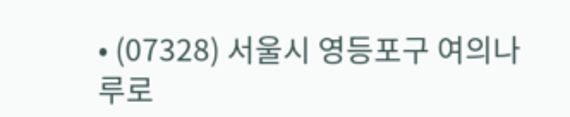• (07328) 서울시 영등포구 여의나루로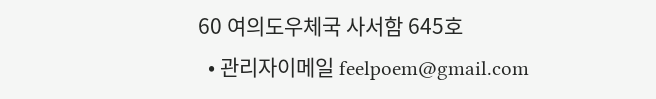60 여의도우체국 사서함 645호
  • 관리자이메일 feelpoem@gmail.com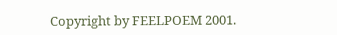Copyright by FEELPOEM 2001.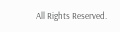All Rights Reserved.